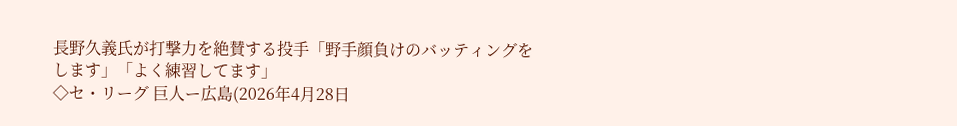長野久義氏が打撃力を絶賛する投手「野手顔負けのバッティングをします」「よく練習してます」
◇セ・リーグ 巨人ー広島(2026年4月28日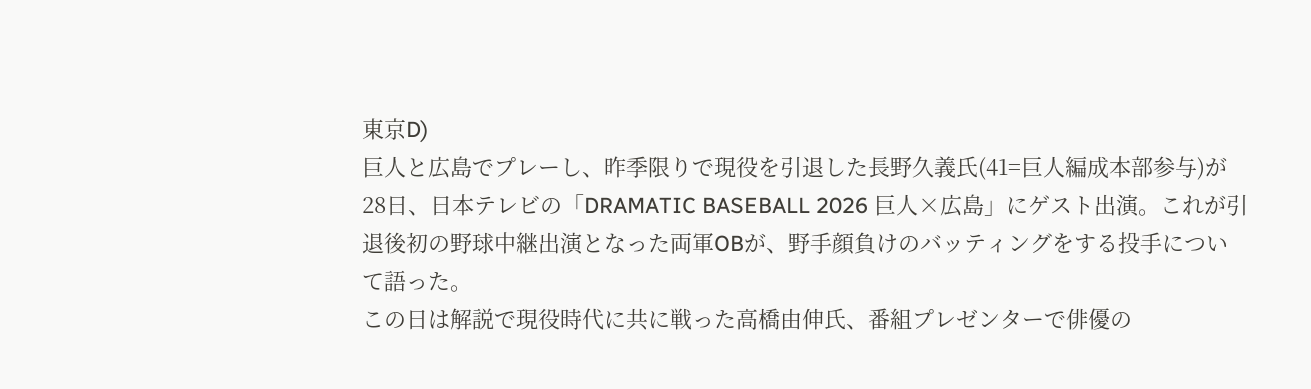東京D)
巨人と広島でプレーし、昨季限りで現役を引退した長野久義氏(41=巨人編成本部参与)が28日、日本テレビの「DRAMATIC BASEBALL 2026 巨人×広島」にゲスト出演。これが引退後初の野球中継出演となった両軍OBが、野手顔負けのバッティングをする投手について語った。
この日は解説で現役時代に共に戦った高橋由伸氏、番組プレゼンターで俳優の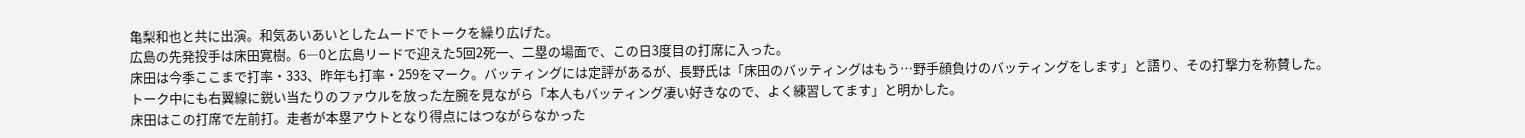亀梨和也と共に出演。和気あいあいとしたムードでトークを繰り広げた。
広島の先発投手は床田寛樹。6―0と広島リードで迎えた5回2死一、二塁の場面で、この日3度目の打席に入った。
床田は今季ここまで打率・333、昨年も打率・259をマーク。バッティングには定評があるが、長野氏は「床田のバッティングはもう…野手顔負けのバッティングをします」と語り、その打撃力を称賛した。
トーク中にも右翼線に鋭い当たりのファウルを放った左腕を見ながら「本人もバッティング凄い好きなので、よく練習してます」と明かした。
床田はこの打席で左前打。走者が本塁アウトとなり得点にはつながらなかった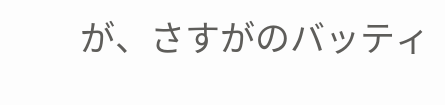が、さすがのバッティ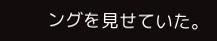ングを見せていた。